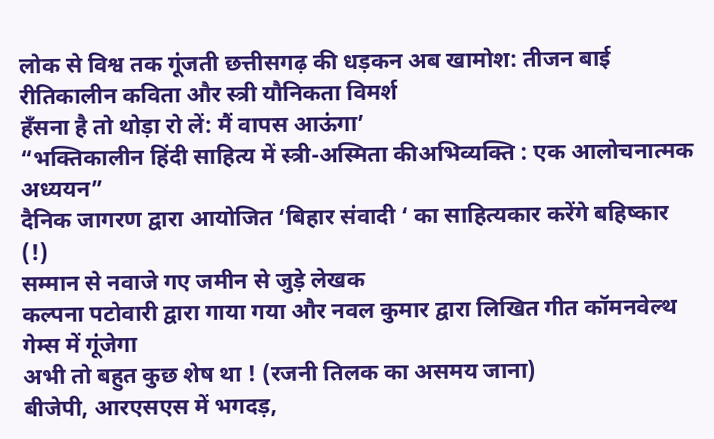लोक से विश्व तक गूंजती छत्तीसगढ़ की धड़कन अब खामोश: तीजन बाई
रीतिकालीन कविता और स्त्री यौनिकता विमर्श
हँसना है तो थोड़ा रो लें: मैं वापस आऊंगा’
“भक्तिकालीन हिंदी साहित्य में स्त्री-अस्मिता कीअभिव्यक्ति : एक आलोचनात्मक अध्ययन”
दैनिक जागरण द्वारा आयोजित ‘बिहार संवादी ‘ का साहित्यकार करेंगे बहिष्कार (!)
सम्मान से नवाजे गए जमीन से जुड़े लेखक
कल्पना पटोवारी द्वारा गाया गया और नवल कुमार द्वारा लिखित गीत कॉमनवेल्थ गेम्स में गूंजेगा
अभी तो बहुत कुछ शेष था ! (रजनी तिलक का असमय जाना)
बीजेपी, आरएसएस में भगदड़,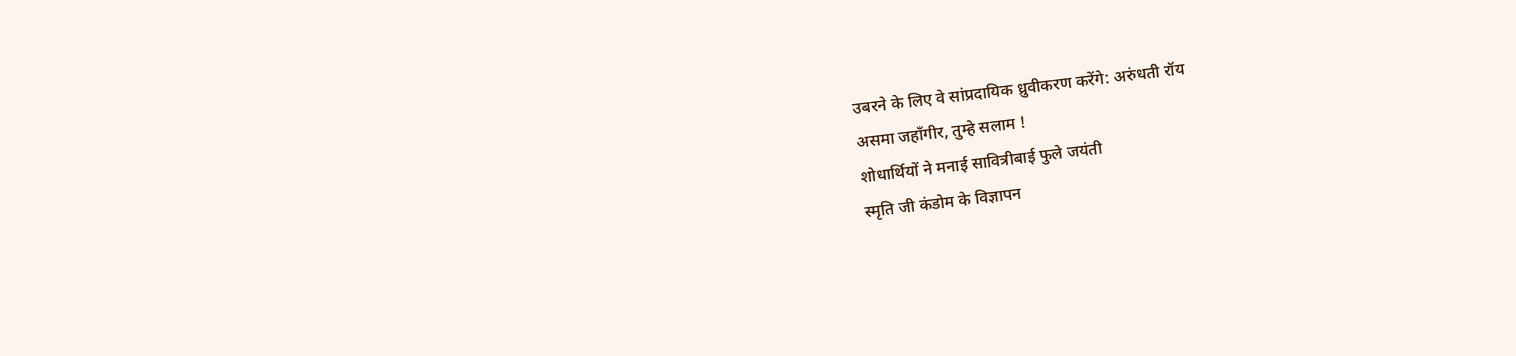उबरने के लिए वे सांप्रदायिक ध्रुवीकरण करेंगे: अरुंधती रॉय
असमा जहाँगीर, तुम्हे सलाम !
शोधार्थियों ने मनाई सावित्रीबाई फुले जयंती
स्मृति जी कंडोम के विज्ञापन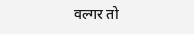वल्गर तो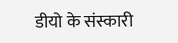डीयो के संस्कारी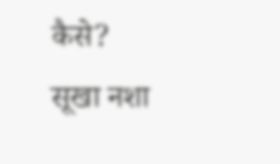कैसे?
सूखा नशा